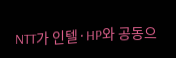NTT가 인텔·HP와 공동으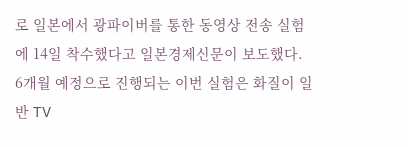로 일본에서 광파이버를 통한 동영상 전송 실험에 14일 착수했다고 일본경제신문이 보도했다.
6개월 예정으로 진행되는 이번 실험은 화질이 일반 TV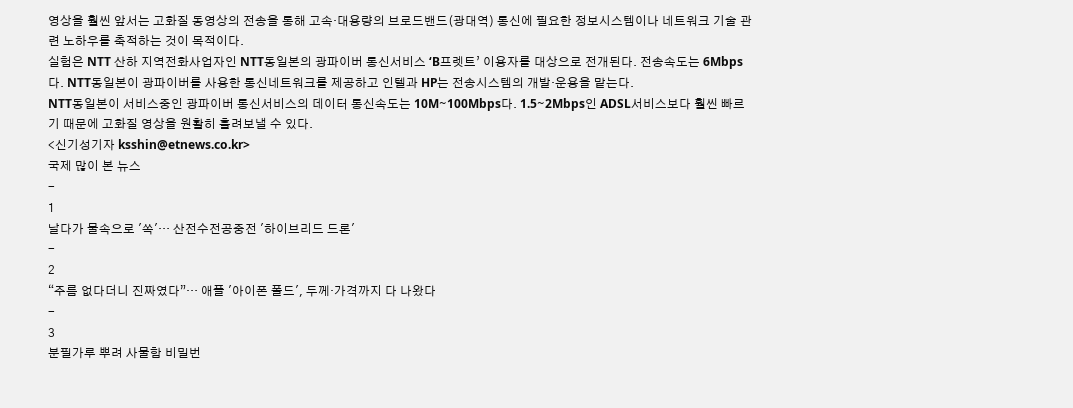영상을 훨씬 앞서는 고화질 동영상의 전송을 통해 고속·대용량의 브로드밴드(광대역) 통신에 필요한 정보시스템이나 네트워크 기술 관련 노하우를 축적하는 것이 목적이다.
실험은 NTT 산하 지역전화사업자인 NTT동일본의 광파이버 통신서비스 ‘B프렛트’ 이용자를 대상으로 전개된다. 전송속도는 6Mbps다. NTT동일본이 광파이버를 사용한 통신네트워크를 제공하고 인텔과 HP는 전송시스템의 개발·운용을 맡는다.
NTT동일본이 서비스중인 광파이버 통신서비스의 데이터 통신속도는 10M∼100Mbps다. 1.5∼2Mbps인 ADSL서비스보다 훨씬 빠르기 때문에 고화질 영상을 원활히 흘려보낼 수 있다.
<신기성기자 ksshin@etnews.co.kr>
국제 많이 본 뉴스
-
1
날다가 물속으로 '쏙'… 산전수전공중전 '하이브리드 드론'
-
2
“주름 없다더니 진짜였다”… 애플 '아이폰 폴드', 두께·가격까지 다 나왔다
-
3
분필가루 뿌려 사물함 비밀번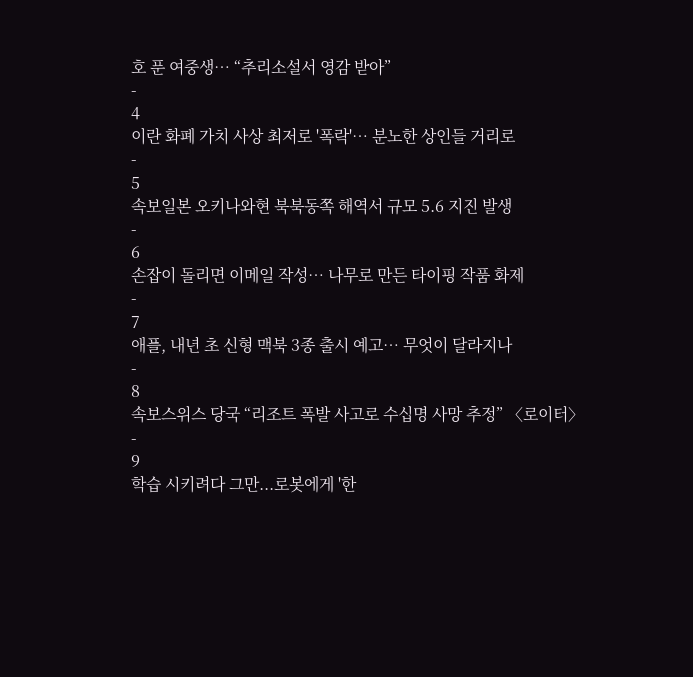호 푼 여중생… “추리소설서 영감 받아”
-
4
이란 화폐 가치 사상 최저로 '폭락'… 분노한 상인들 거리로
-
5
속보일본 오키나와현 북북동쪽 해역서 규모 5.6 지진 발생
-
6
손잡이 돌리면 이메일 작성… 나무로 만든 타이핑 작품 화제
-
7
애플, 내년 초 신형 맥북 3종 출시 예고… 무엇이 달라지나
-
8
속보스위스 당국 “리조트 폭발 사고로 수십명 사망 추정” 〈로이터〉
-
9
학습 시키려다 그만...로봇에게 '한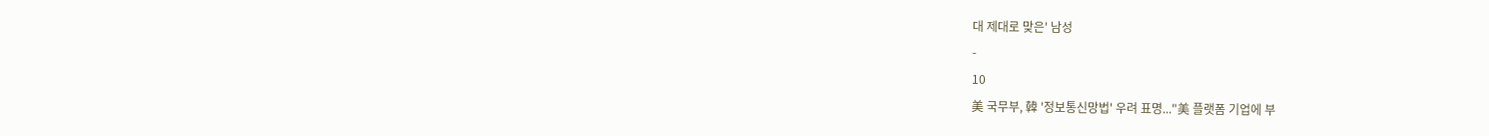대 제대로 맞은' 남성
-
10
美 국무부, 韓 '정보통신망법' 우려 표명..."美 플랫폼 기업에 부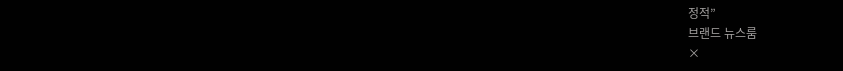정적”
브랜드 뉴스룸
×